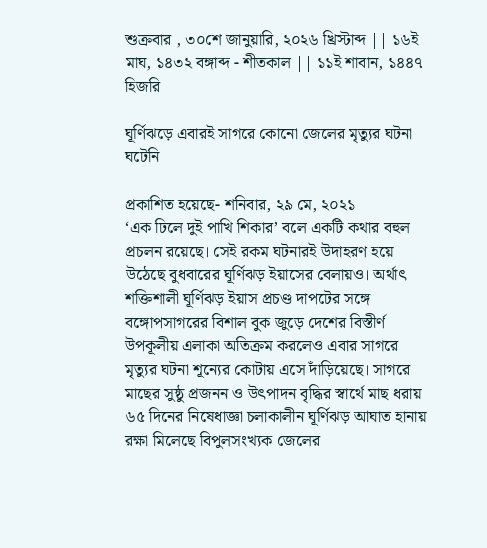শুক্রবার , ৩০শে জানুয়ারি, ২০২৬ খ্রিস্টাব্দ || ১৬ই মাঘ, ১৪৩২ বঙ্গাব্দ - শীতকাল || ১১ই শাবান, ১৪৪৭ হিজরি

ঘূর্ণিঝড়ে এবারই সাগরে কোনো জেলের মৃত্যুর ঘটনা ঘটেনি

প্রকাশিত হয়েছে- শনিবার, ২৯ মে, ২০২১
‘এক ঢিলে দুই পাখি শিকার’ বলে একটি কথার বহুল প্রচলন রয়েছে। সেই রকম ঘটনারই উদাহরণ হয়ে উঠেছে বুধবারের ঘূর্ণিঝড় ইয়াসের বেলায়ও। অর্থাৎ শক্তিশালী ঘূর্ণিঝড় ইয়াস প্রচণ্ড দাপটের সঙ্গে বঙ্গোপসাগরের বিশাল বুক জুড়ে দেশের বিস্তীর্ণ উপকূলীয় এলাকা অতিক্রম করলেও এবার সাগরে মৃত্যুর ঘটনা শূন্যের কোটায় এসে দাঁড়িয়েছে। সাগরে মাছের সুষ্ঠু প্রজনন ও উৎপাদন বৃদ্ধির স্বার্থে মাছ ধরায় ৬৫ দিনের নিষেধাজ্ঞা চলাকালীন ঘূর্ণিঝড় আঘাত হানায় রক্ষা মিলেছে বিপুলসংখ্যক জেলের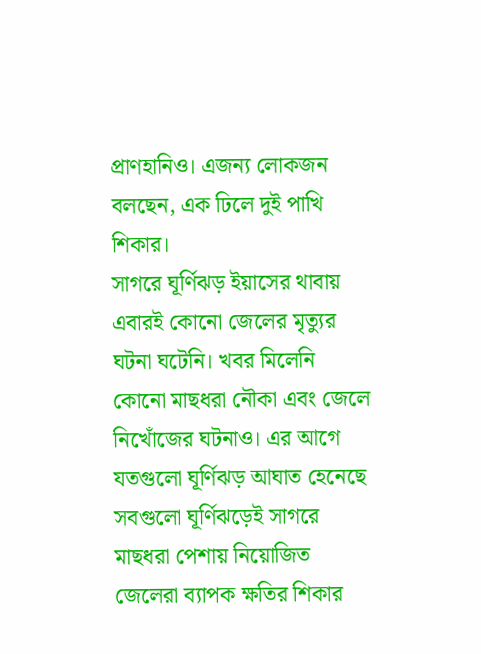প্রাণহানিও। এজন্য লোকজন বলছেন, এক ঢিলে দুই পাখি শিকার।
সাগরে ঘূর্ণিঝড় ইয়াসের থাবায় এবারই কোনো জেলের মৃত্যুর ঘটনা ঘটেনি। খবর মিলেনি কোনো মাছধরা নৌকা এবং জেলে নিখোঁজের ঘটনাও। এর আগে যতগুলো ঘূর্ণিঝড় আঘাত হেনেছে সবগুলো ঘূর্ণিঝড়েই সাগরে মাছধরা পেশায় নিয়োজিত জেলেরা ব্যাপক ক্ষতির শিকার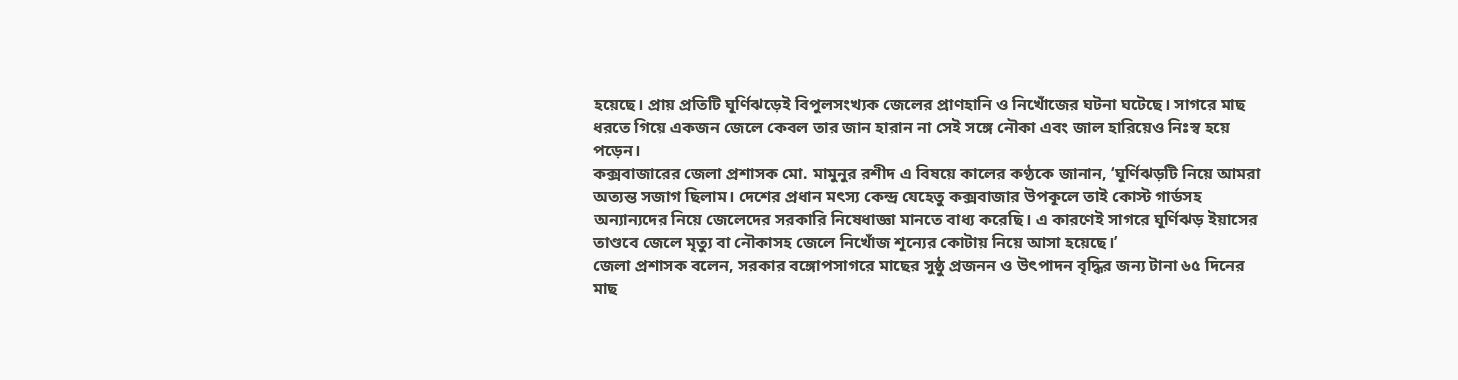হয়েছে। প্রায় প্রতিটি ঘূর্ণিঝড়েই বিপুলসংখ্যক জেলের প্রাণহানি ও নিখোঁজের ঘটনা ঘটেছে। সাগরে মাছ ধরতে গিয়ে একজন জেলে কেবল তার জান হারান না সেই সঙ্গে নৌকা এবং জাল হারিয়েও নিঃস্ব হয়ে পড়েন।
কক্সবাজারের জেলা প্রশাসক মো. মামুনুর রশীদ এ বিষয়ে কালের কণ্ঠকে জানান, ‘ঘূর্ণিঝড়টি নিয়ে আমরা অত্যন্ত সজাগ ছিলাম। দেশের প্রধান মৎস্য কেন্দ্র যেহেতু কক্সবাজার উপকূলে তাই কোস্ট গার্ডসহ অন্যান্যদের নিয়ে জেলেদের সরকারি নিষেধাজ্ঞা মানতে বাধ্য করেছি। এ কারণেই সাগরে ঘূর্ণিঝড় ইয়াসের তাণ্ডবে জেলে মৃত্যু বা নৌকাসহ জেলে নিখোঁজ শূন্যের কোটায় নিয়ে আসা হয়েছে।’
জেলা প্রশাসক বলেন, সরকার বঙ্গোপসাগরে মাছের সুষ্ঠু প্রজনন ও উৎপাদন বৃদ্ধির জন্য টানা ৬৫ দিনের মাছ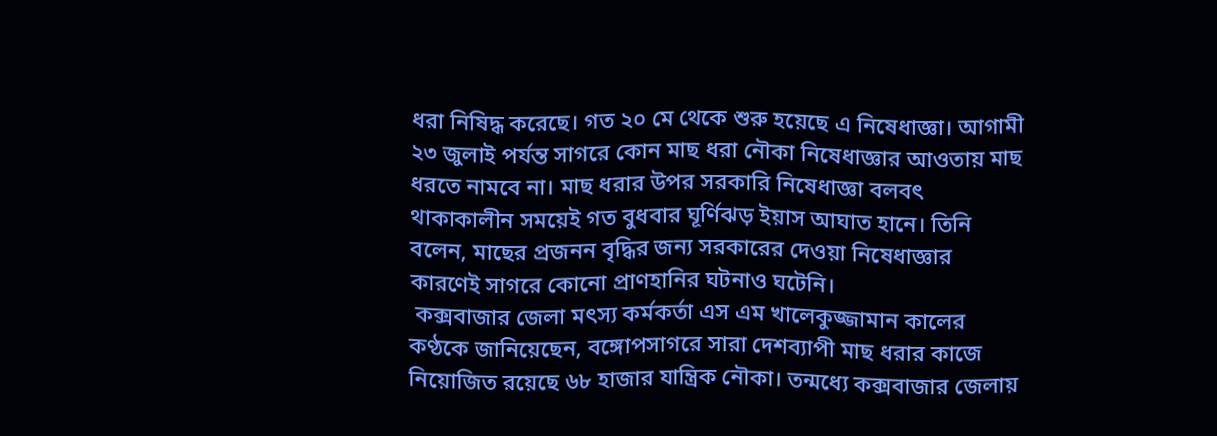ধরা নিষিদ্ধ করেছে। গত ২০ মে থেকে শুরু হয়েছে এ নিষেধাজ্ঞা। আগামী ২৩ জুলাই পর্যন্ত সাগরে কোন মাছ ধরা নৌকা নিষেধাজ্ঞার আওতায় মাছ ধরতে নামবে না। মাছ ধরার উপর সরকারি নিষেধাজ্ঞা বলবৎ থাকাকালীন সময়েই গত বুধবার ঘূর্ণিঝড় ইয়াস আঘাত হানে। তিনি বলেন, মাছের প্রজনন বৃদ্ধির জন্য সরকারের দেওয়া নিষেধাজ্ঞার কারণেই সাগরে কোনো প্রাণহানির ঘটনাও ঘটেনি।
 কক্সবাজার জেলা মৎস্য কর্মকর্তা এস এম খালেকুজ্জামান কালের কণ্ঠকে জানিয়েছেন, বঙ্গোপসাগরে সারা দেশব্যাপী মাছ ধরার কাজে নিয়োজিত রয়েছে ৬৮ হাজার যান্ত্রিক নৌকা। তন্মধ্যে কক্সবাজার জেলায়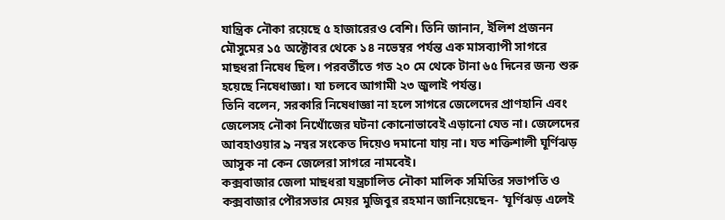যান্ত্রিক নৌকা রয়েছে ৫ হাজারেরও বেশি। তিনি জানান, ইলিশ প্রজনন মৌসুমের ১৫ অক্টোবর থেকে ১৪ নভেম্বর পর্যন্ত এক মাসব্যাপী সাগরে মাছধরা নিষেধ ছিল। পরবর্তীতে গত ২০ মে থেকে টানা ৬৫ দিনের জন্য শুরু হয়েছে নিষেধাজ্ঞা। যা চলবে আগামী ২৩ জুলাই পর্যন্ত।
তিনি বলেন, সরকারি নিষেধাজ্ঞা না হলে সাগরে জেলেদের প্রাণহানি এবং জেলেসহ নৌকা নিখোঁজের ঘটনা কোনোভাবেই এড়ানো যেত না। জেলেদের আবহাওয়ার ৯ নম্বর সংকেত দিয়েও দমানো যায় না। যত শক্তিশালী ঘূর্ণিঝড় আসুক না কেন জেলেরা সাগরে নামবেই।
কক্সবাজার জেলা মাছধরা যন্ত্রচালিত নৌকা মালিক সমিতির সভাপতি ও কক্সবাজার পৌরসভার মেয়র মুজিবুর রহমান জানিয়েছেন- ‘ঘূর্ণিঝড় এলেই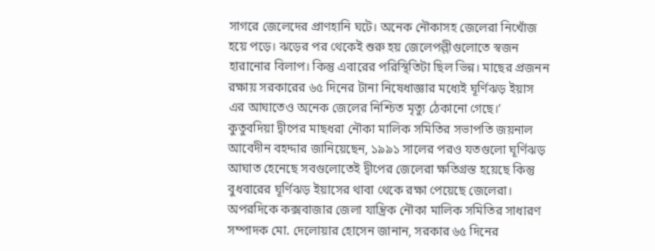সাগরে জেলেদের প্রাণহানি ঘটে। অনেক নৌকাসহ জেলেরা নিখোঁজ হয়ে পড়ে। ঝড়ের পর থেকেই শুরু হয় জেলেপল্লীগুলোতে স্বজন হারানোর বিলাপ। কিন্তু এবারের পরিস্থিতিটা ছিল ভিন্ন। মাছের প্রজনন রক্ষায় সরকারের ৬৫ দিনের টানা নিষেধাজ্ঞার মধ্যেই ঘূর্ণিঝড় ইয়াস এর আঘাতেও অনেক জেলের নিশ্চিত মৃত্যু ঠেকানো গেছে।’
কুতুবদিয়া দ্বীপের মাছধরা নৌকা মালিক সমিতির সভাপতি জয়নাল আবেদীন বহদ্দার জানিয়েছেন, ১৯৯১ সালের পরও যতগুলো ঘূর্ণিঝড় আঘাত হেনেছে সবগুলোতেই দ্বীপের জেলেরা ক্ষতিগ্রস্ত হয়েছে কিন্তু বুধবারের ঘূর্ণিঝড় ইয়াসের থাবা থেকে রক্ষা পেয়েছে জেলেরা। অপরদিকে কক্সবাজার জেলা যান্ত্রিক নৌকা মালিক সমিতির সাধারণ সম্পাদক মো. দেলোয়ার হোসেন জানান, সরকার ৬৫ দিনের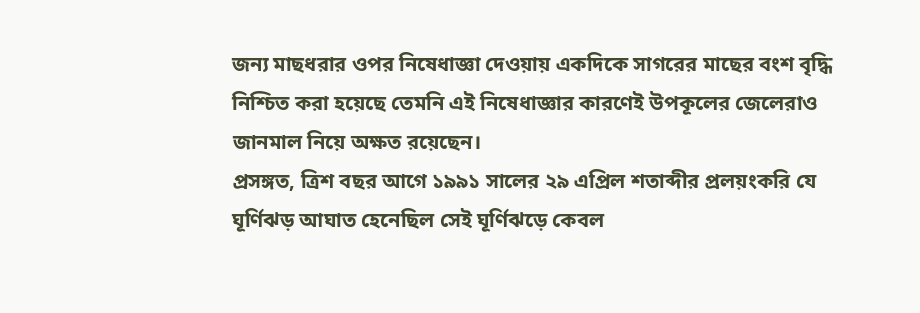জন্য মাছধরার ‌ওপর নিষেধাজ্ঞা দেওয়ায় একদিকে সাগরের মাছের বংশ বৃদ্ধি নিশ্চিত করা হয়েছে তেমনি এই নিষেধাজ্ঞার কারণেই উপকূলের জেলেরাও জানমাল নিয়ে অক্ষত রয়েছেন।
প্রসঙ্গত, ত্রিশ বছর আগে ১৯৯১ সালের ২৯ এপ্রিল শতাব্দীর প্রলয়ংকরি যে ঘূর্ণিঝড় আঘাত হেনেছিল সেই ঘূর্ণিঝড়ে কেবল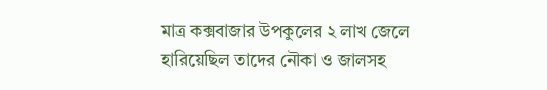মাত্র কক্সবাজার উপকুলের ২ লাখ জেলে হারিয়েছিল তাদের নৌকা ও জালসহ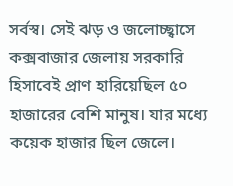সর্বস্ব। সেই ঝড় ও জলোচ্ছ্বাসে কক্সবাজার জেলায় সরকারি হিসাবেই প্রাণ হারিয়েছিল ৫০ হাজারের বেশি মানুষ। যার মধ্যে কয়েক হাজার ছিল জেলে।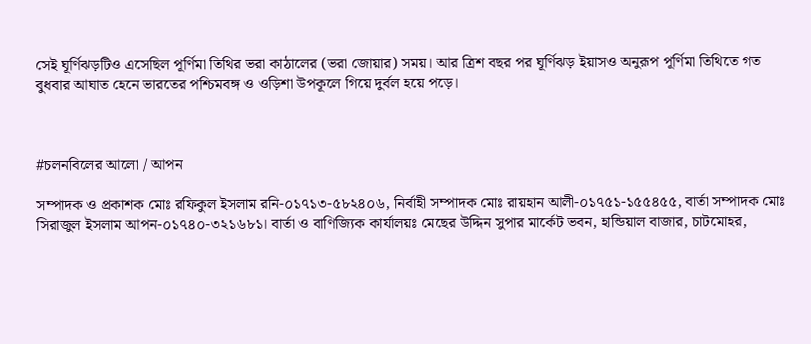সেই ঘূর্ণিঝড়টিও এসেছিল পূর্ণিমা তিথির ভরা কাঠালের (ভরা জোয়ার) সময়। আর ত্রিশ বছর পর ঘূর্ণিঝড় ইয়াসও অনুরূপ পূর্ণিমা তিথিতে গত বুধবার আঘাত হেনে ভারতের পশ্চিমবঙ্গ ও ওড়িশা উপকূলে গিয়ে দুর্বল হয়ে পড়ে।



#চলনবিলের আলো / আপন

সম্পাদক ও প্রকাশক মোঃ রফিকুল ইসলাম রনি-০১৭১৩-৫৮২৪০৬, নির্বাহী সম্পাদক মোঃ রায়হান আলী-০১৭৫১-১৫৫৪৫৫, বার্তা সম্পাদক মোঃ সিরাজুল ইসলাম আপন-০১৭৪০-৩২১৬৮১। বার্তা ও বাণিজ্যিক কার্যালয়ঃ মেছের উদ্দিন সুপার মার্কেট ভবন, হান্ডিয়াল বাজার, চাটমোহর,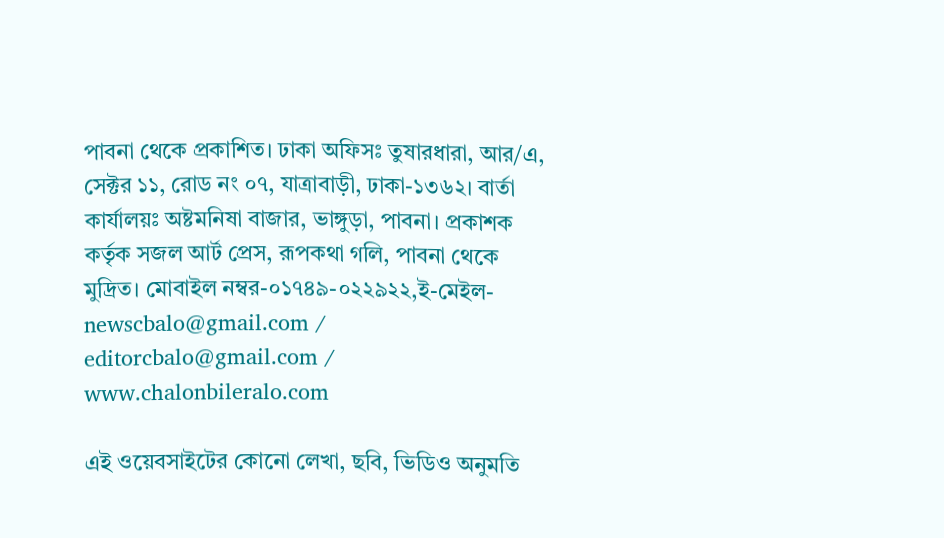পাবনা থেকে প্রকাশিত। ঢাকা অফিসঃ তুষারধারা, আর/এ, সেক্টর ১১, রোড নং ০৭, যাত্রাবাড়ী, ঢাকা-১৩৬২। বার্তা কার্যালয়ঃ অষ্টমনিষা বাজার, ভাঙ্গুড়া, পাবনা। প্রকাশক কর্তৃক সজল আর্ট প্রেস, রূপকথা গলি, পাবনা থেকে মুদ্রিত। মোবাইল নম্বর-০১৭৪৯-০২২৯২২,ই-মেইল- newscbalo@gmail.com / editorcbalo@gmail.com / www.chalonbileralo.com

এই ওয়েবসাইটের কোনো লেখা, ছবি, ভিডিও অনুমতি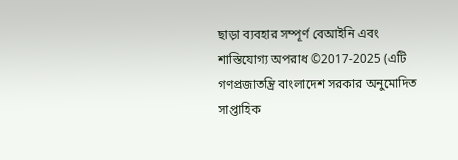ছাড়া ব্যবহার সম্পূর্ণ বেআইনি এবং শাস্তিযোগ্য অপরাধ ©2017-2025 (এটি গণপ্রজাতন্ত্রি বাংলাদেশ সরকার অনুমোদিত সাপ্তাহিক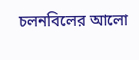চলনবিলের আলো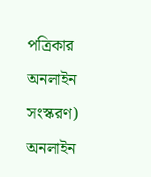পত্রিকার অনলাইন সংস্করণ) অনলাইন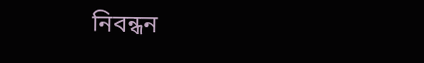নিবন্ধন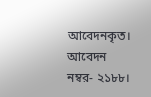আবেদনকৃত। আবেদন নম্বর- ২১৮৮।